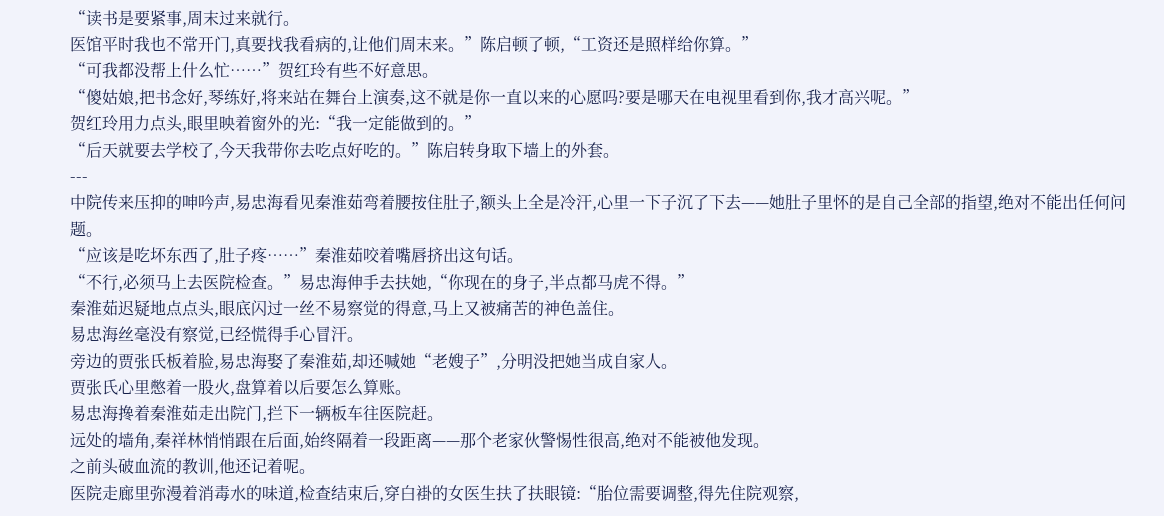“读书是要紧事,周末过来就行。
医馆平时我也不常开门,真要找我看病的,让他们周末来。”陈启顿了顿,“工资还是照样给你算。”
“可我都没帮上什么忙……”贺红玲有些不好意思。
“傻姑娘,把书念好,琴练好,将来站在舞台上演奏,这不就是你一直以来的心愿吗?要是哪天在电视里看到你,我才高兴呢。”
贺红玲用力点头,眼里映着窗外的光:“我一定能做到的。”
“后天就要去学校了,今天我带你去吃点好吃的。”陈启转身取下墙上的外套。
---
中院传来压抑的呻吟声,易忠海看见秦淮茹弯着腰按住肚子,额头上全是冷汗,心里一下子沉了下去——她肚子里怀的是自己全部的指望,绝对不能出任何问题。
“应该是吃坏东西了,肚子疼……”秦淮茹咬着嘴唇挤出这句话。
“不行,必须马上去医院检查。”易忠海伸手去扶她,“你现在的身子,半点都马虎不得。”
秦淮茹迟疑地点点头,眼底闪过一丝不易察觉的得意,马上又被痛苦的神色盖住。
易忠海丝毫没有察觉,已经慌得手心冒汗。
旁边的贾张氏板着脸,易忠海娶了秦淮茹,却还喊她“老嫂子”,分明没把她当成自家人。
贾张氏心里憋着一股火,盘算着以后要怎么算账。
易忠海搀着秦淮茹走出院门,拦下一辆板车往医院赶。
远处的墙角,秦祥林悄悄跟在后面,始终隔着一段距离——那个老家伙警惕性很高,绝对不能被他发现。
之前头破血流的教训,他还记着呢。
医院走廊里弥漫着消毒水的味道,检查结束后,穿白褂的女医生扶了扶眼镜:“胎位需要调整,得先住院观察,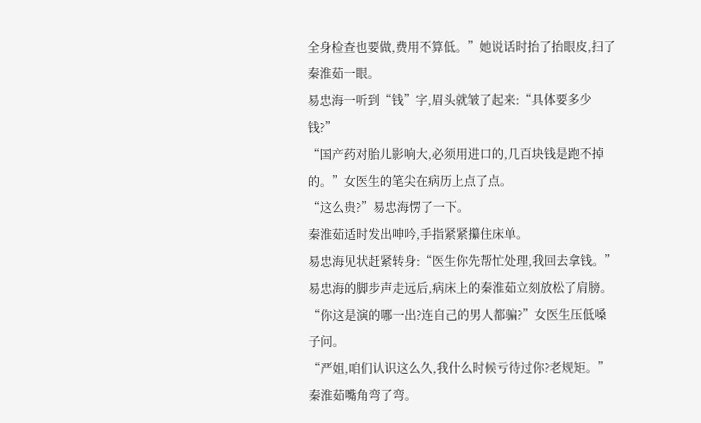全身检查也要做,费用不算低。”她说话时抬了抬眼皮,扫了秦淮茹一眼。
易忠海一听到“钱”字,眉头就皱了起来:“具体要多少钱?”
“国产药对胎儿影响大,必须用进口的,几百块钱是跑不掉的。”女医生的笔尖在病历上点了点。
“这么贵?”易忠海愣了一下。
秦淮茹适时发出呻吟,手指紧紧攥住床单。
易忠海见状赶紧转身:“医生你先帮忙处理,我回去拿钱。”
易忠海的脚步声走远后,病床上的秦淮茹立刻放松了肩膀。
“你这是演的哪一出?连自己的男人都骗?”女医生压低嗓子问。
“严姐,咱们认识这么久,我什么时候亏待过你?老规矩。”秦淮茹嘴角弯了弯。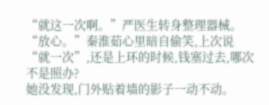“就这一次啊。”严医生转身整理器械。
“放心。”秦淮茹心里暗自偷笑,上次说“就一次”,还是上环的时候,钱塞过去,哪次不是照办?
她没发现,门外贴着墙的影子一动不动。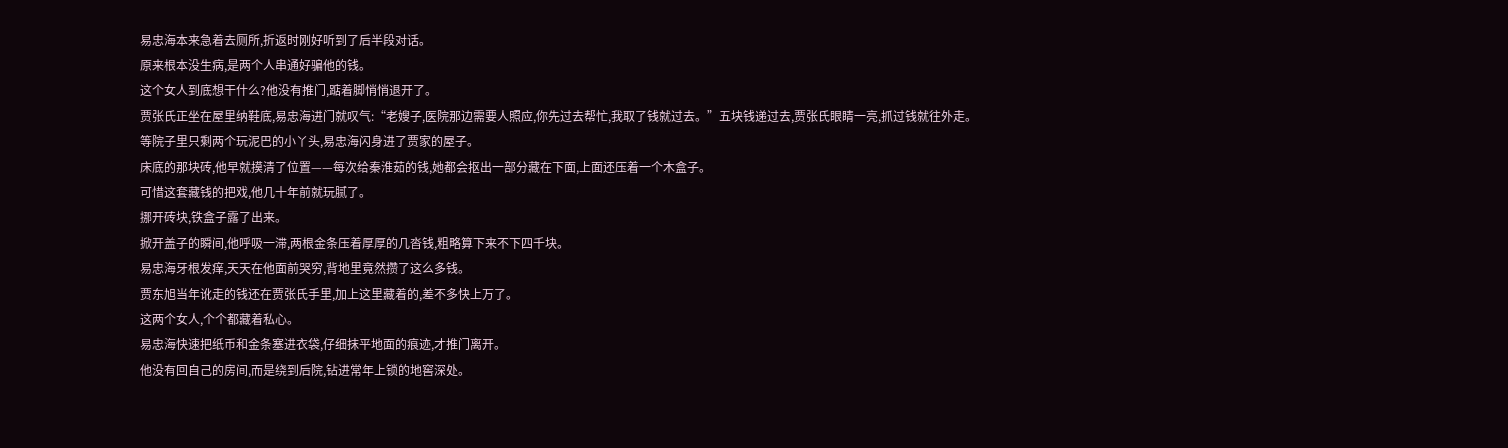易忠海本来急着去厕所,折返时刚好听到了后半段对话。
原来根本没生病,是两个人串通好骗他的钱。
这个女人到底想干什么?他没有推门,踮着脚悄悄退开了。
贾张氏正坐在屋里纳鞋底,易忠海进门就叹气:“老嫂子,医院那边需要人照应,你先过去帮忙,我取了钱就过去。”五块钱递过去,贾张氏眼睛一亮,抓过钱就往外走。
等院子里只剩两个玩泥巴的小丫头,易忠海闪身进了贾家的屋子。
床底的那块砖,他早就摸清了位置——每次给秦淮茹的钱,她都会抠出一部分藏在下面,上面还压着一个木盒子。
可惜这套藏钱的把戏,他几十年前就玩腻了。
挪开砖块,铁盒子露了出来。
掀开盖子的瞬间,他呼吸一滞,两根金条压着厚厚的几沓钱,粗略算下来不下四千块。
易忠海牙根发痒,天天在他面前哭穷,背地里竟然攒了这么多钱。
贾东旭当年讹走的钱还在贾张氏手里,加上这里藏着的,差不多快上万了。
这两个女人,个个都藏着私心。
易忠海快速把纸币和金条塞进衣袋,仔细抹平地面的痕迹,才推门离开。
他没有回自己的房间,而是绕到后院,钻进常年上锁的地窖深处。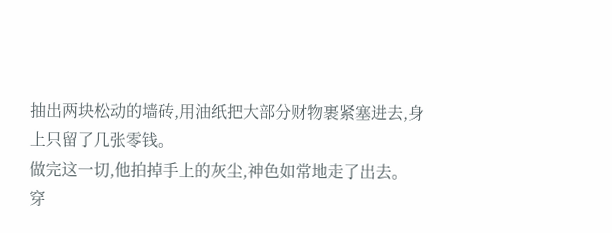抽出两块松动的墙砖,用油纸把大部分财物裹紧塞进去,身上只留了几张零钱。
做完这一切,他拍掉手上的灰尘,神色如常地走了出去。
穿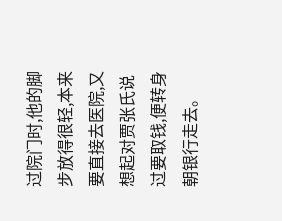过院门时,他的脚步放得很轻,本来要直接去医院,又想起对贾张氏说过要取钱,便转身朝银行走去。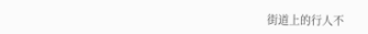街道上的行人不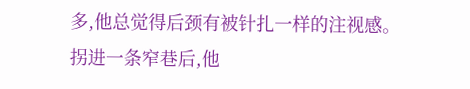多,他总觉得后颈有被针扎一样的注视感。
拐进一条窄巷后,他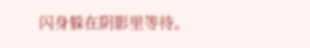闪身躲在阴影里等待。